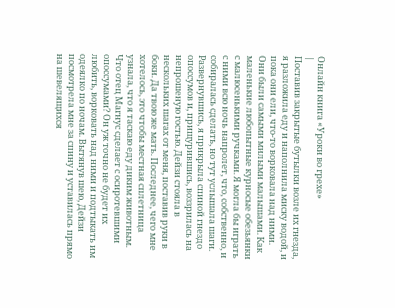Онлайн книга «Уроки во грехе»
|
Поставив закрытые бутылки возле их гнезда, я разложила еду и наполнила миску водой, и пока они ели, что-то ворковала над ними. Они были самыми милыми малышами. Как маленькие любопытные курносые обезьянки с малюсенькими ручками. Я могла бы играть с ними всю ночь напролет, что, собственно, и собиралась сделать, но тут услышала шаги. Развернувшись, я прикрыла спиной гнездо опоссумов и, прищурившись, воззрилась на непрошеную гостью. Дейзи стояла в нескольких шагах от меня, поставив руки в боки. Да твою же мать. Последнее, чего мне хотелось, это чтобы местная сплетница узнала, что я таскаю еду диким животным. Что отец Магнус сделает с осиротевшими опоссумами? Он уж точно не будет их любить, ворковать над ними и подтыкать им одеялко по ночам. Вытянув шею, Дейзи посмотрела мне за спину и уставилась прямо на шевелящихся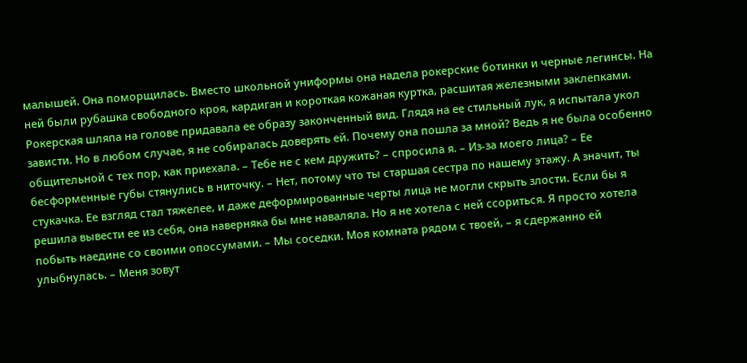малышей. Она поморщилась. Вместо школьной униформы она надела рокерские ботинки и черные легинсы. На ней были рубашка свободного кроя, кардиган и короткая кожаная куртка, расшитая железными заклепками. Рокерская шляпа на голове придавала ее образу законченный вид. Глядя на ее стильный лук, я испытала укол зависти. Но в любом случае, я не собиралась доверять ей. Почему она пошла за мной? Ведь я не была особенно общительной с тех пор, как приехала. – Тебе не с кем дружить? – спросила я. – Из-за моего лица? – Ее бесформенные губы стянулись в ниточку. – Нет, потому что ты старшая сестра по нашему этажу. А значит, ты стукачка. Ее взгляд стал тяжелее, и даже деформированные черты лица не могли скрыть злости. Если бы я решила вывести ее из себя, она наверняка бы мне наваляла. Но я не хотела с ней ссориться. Я просто хотела побыть наедине со своими опоссумами. – Мы соседки. Моя комната рядом с твоей, – я сдержанно ей улыбнулась. – Меня зовут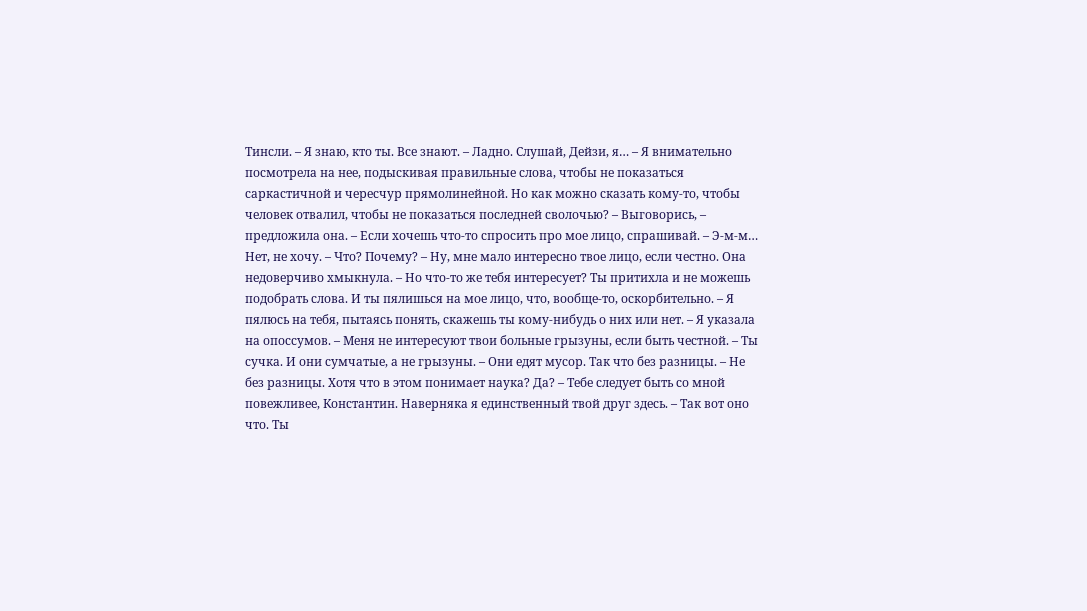Тинсли. – Я знаю, кто ты. Все знают. – Ладно. Слушай, Дейзи, я… – Я внимательно посмотрела на нее, подыскивая правильные слова, чтобы не показаться саркастичной и чересчур прямолинейной. Но как можно сказать кому-то, чтобы человек отвалил, чтобы не показаться последней сволочью? – Выговорись, – предложила она. – Если хочешь что-то спросить про мое лицо, спрашивай. – Э-м-м… Нет, не хочу. – Что? Почему? – Ну, мне мало интересно твое лицо, если честно. Она недоверчиво хмыкнула. – Но что-то же тебя интересует? Ты притихла и не можешь подобрать слова. И ты пялишься на мое лицо, что, вообще-то, оскорбительно. – Я пялюсь на тебя, пытаясь понять, скажешь ты кому-нибудь о них или нет. – Я указала на опоссумов. – Меня не интересуют твои больные грызуны, если быть честной. – Ты сучка. И они сумчатые, а не грызуны. – Они едят мусор. Так что без разницы. – Не без разницы. Хотя что в этом понимает наука? Да? – Тебе следует быть со мной повежливее, Константин. Наверняка я единственный твой друг здесь. – Так вот оно что. Ты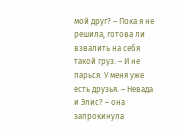мой друг? – Пока я не решила, готова ли взвалить на себя такой груз. – И не парься. У меня уже есть друзья. – Невада и Элис? – она запрокинула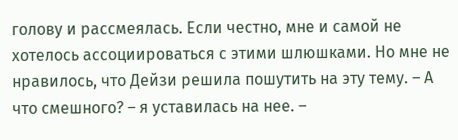голову и рассмеялась. Если честно, мне и самой не хотелось ассоциироваться с этими шлюшками. Но мне не нравилось, что Дейзи решила пошутить на эту тему. – А что смешного? – я уставилась на нее. –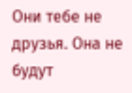Они тебе не друзья. Она не будут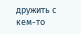дружить с кем-то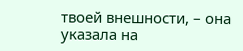твоей внешности, – она указала на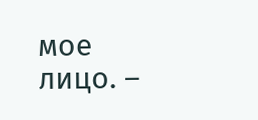мое лицо. –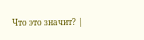Что это значит? |